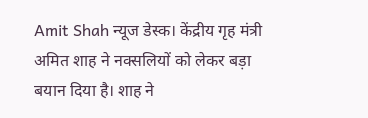Amit Shah न्यूज डेस्क। केंद्रीय गृह मंत्री अमित शाह ने नक्सलियों को लेकर बड़ा बयान दिया है। शाह ने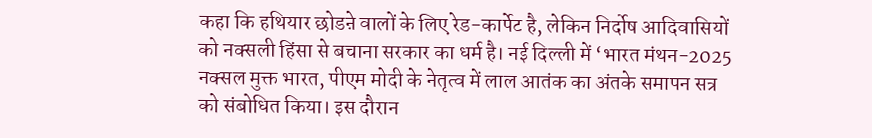कहा कि हथियार छोडऩे वालों के लिए रेड-कार्पेट है, लेकिन निर्दोष आदिवासियों को नक्सली हिंसा से बचाना सरकार का धर्म है। नई दिल्ली में ‘भारत मंथन-2025 नक्सल मुक्त भारत, पीएम मोदी के नेतृत्व में लाल आतंक का अंतके समापन सत्र को संबोधित किया। इस दौरान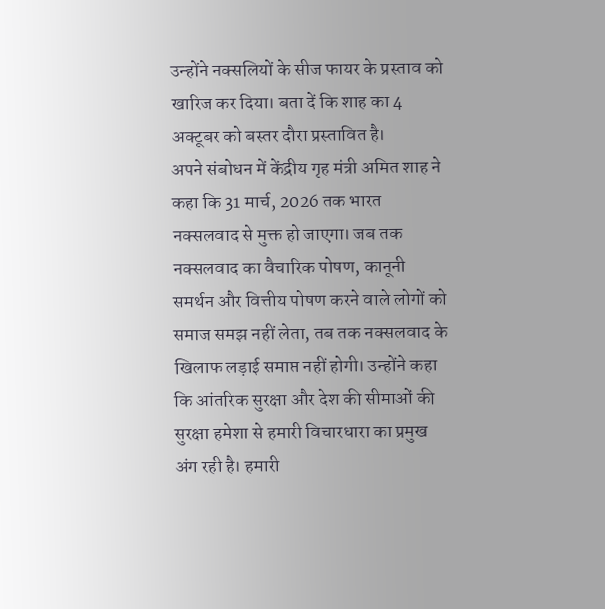उन्होंने नक्सलियों के सीज फायर के प्रस्ताव को खारिज कर दिया। बता दें कि शाह का 4 अक्टूबर को बस्तर दौरा प्रस्तावित है।
अपने संबोधन में केंद्रीय गृह मंत्री अमित शाह ने कहा कि 31 मार्च, 2026 तक भारत नक्सलवाद से मुक्त हो जाएगा। जब तक नक्सलवाद का वैचारिक पोषण, कानूनी समर्थन और वित्तीय पोषण करने वाले लोगों को समाज समझ नहीं लेता, तब तक नक्सलवाद के खिलाफ लड़ाई समाप्त नहीं होगी। उन्होंने कहा कि आंतरिक सुरक्षा और देश की सीमाओं की सुरक्षा हमेशा से हमारी विचारधारा का प्रमुख अंग रही है। हमारी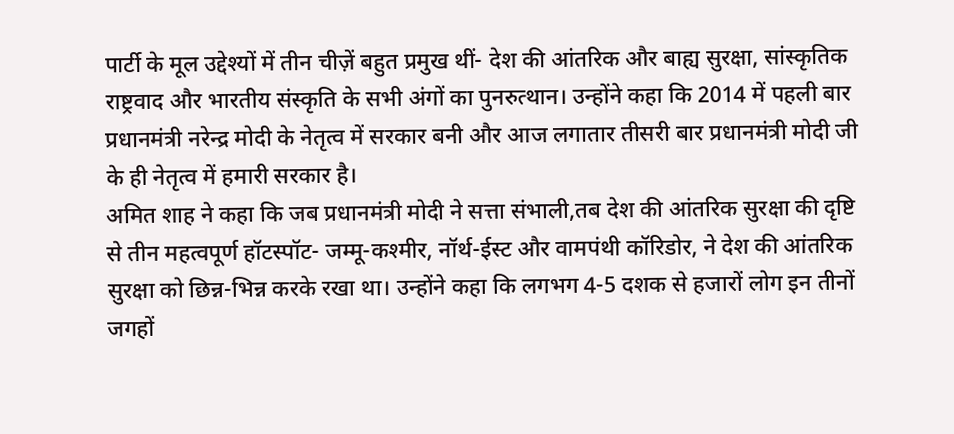पार्टी के मूल उद्देश्यों में तीन चीज़ें बहुत प्रमुख थीं- देश की आंतरिक और बाह्य सुरक्षा, सांस्कृतिक राष्ट्रवाद और भारतीय संस्कृति के सभी अंगों का पुनरुत्थान। उन्होंने कहा कि 2014 में पहली बार प्रधानमंत्री नरेन्द्र मोदी के नेतृत्व में सरकार बनी और आज लगातार तीसरी बार प्रधानमंत्री मोदी जी के ही नेतृत्व में हमारी सरकार है।
अमित शाह ने कहा कि जब प्रधानमंत्री मोदी ने सत्ता संभाली,तब देश की आंतरिक सुरक्षा की दृष्टि से तीन महत्वपूर्ण हॉटस्पॉट- जम्मू-कश्मीर, नॉर्थ-ईस्ट और वामपंथी कॉरिडोर, ने देश की आंतरिक सुरक्षा को छिन्न-भिन्न करके रखा था। उन्होंने कहा कि लगभग 4-5 दशक से हजारों लोग इन तीनों जगहों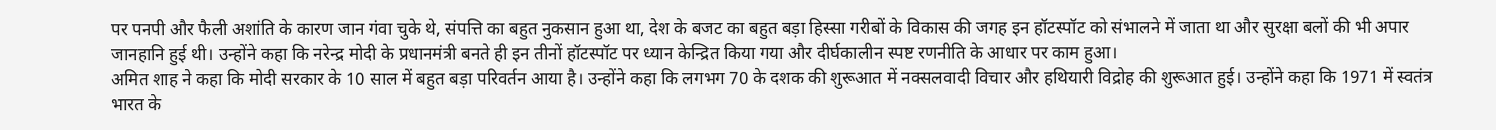पर पनपी और फैली अशांति के कारण जान गंवा चुके थे, संपत्ति का बहुत नुकसान हुआ था, देश के बजट का बहुत बड़ा हिस्सा गरीबों के विकास की जगह इन हॉटस्पॉट को संभालने में जाता था और सुरक्षा बलों की भी अपार जानहानि हुई थी। उन्होंने कहा कि नरेन्द्र मोदी के प्रधानमंत्री बनते ही इन तीनों हॉटस्पॉट पर ध्यान केन्द्रित किया गया और दीर्घकालीन स्पष्ट रणनीति के आधार पर काम हुआ।
अमित शाह ने कहा कि मोदी सरकार के 10 साल में बहुत बड़ा परिवर्तन आया है। उन्होंने कहा कि लगभग 70 के दशक की शुरूआत में नक्सलवादी विचार और हथियारी विद्रोह की शुरूआत हुई। उन्होंने कहा कि 1971 में स्वतंत्र भारत के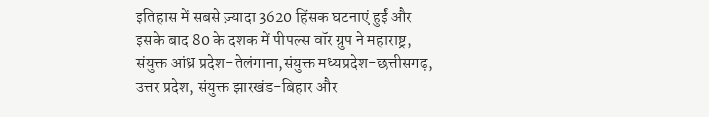इतिहास में सबसे ज़्यादा 3620 हिंसक घटनाएं हुईं और इसके बाद 80 के दशक में पीपल्स वॉर ग्रुप ने महाराष्ट्र, संयुक्त आंध्र प्रदेश-तेलंगाना,संयुक्त मध्यप्रदेश-छत्तीसगढ़, उत्तर प्रदेश, संयुक्त झारखंड-बिहार और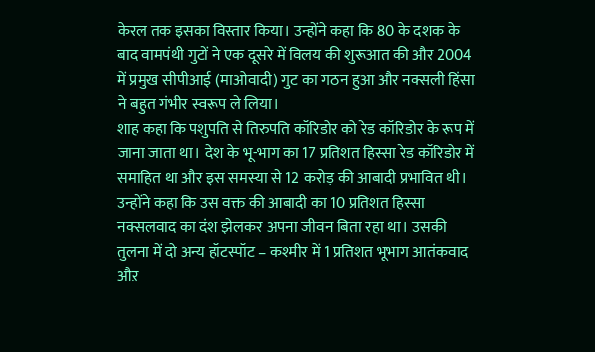केरल तक इसका विस्तार किया। उन्होंने कहा कि 80 के दशक के बाद वामपंथी गुटों ने एक दूसरे में विलय की शुरूआत की और 2004 में प्रमुख सीपीआई (माओवादी) गुट का गठन हुआ और नक्सली हिंसा ने बहुत गंभीर स्वरूप ले लिया।
शाह कहा कि पशुपति से तिरुपति कॉरिडोर को रेड कॉरिडोर के रूप में जाना जाता था। देश के भू-भाग का 17 प्रतिशत हिस्सा रेड कॉरिडोर में समाहित था और इस समस्या से 12 करोड़ की आबादी प्रभावित थी। उन्होंने कहा कि उस वक्त की आबादी का 10 प्रतिशत हिस्सा नक्सलवाद का दंश झेलकर अपना जीवन बिता रहा था। उसकी तुलना में दो अन्य हॉटस्पॉट – कश्मीर में 1 प्रतिशत भूभाग आतंकवाद औऱ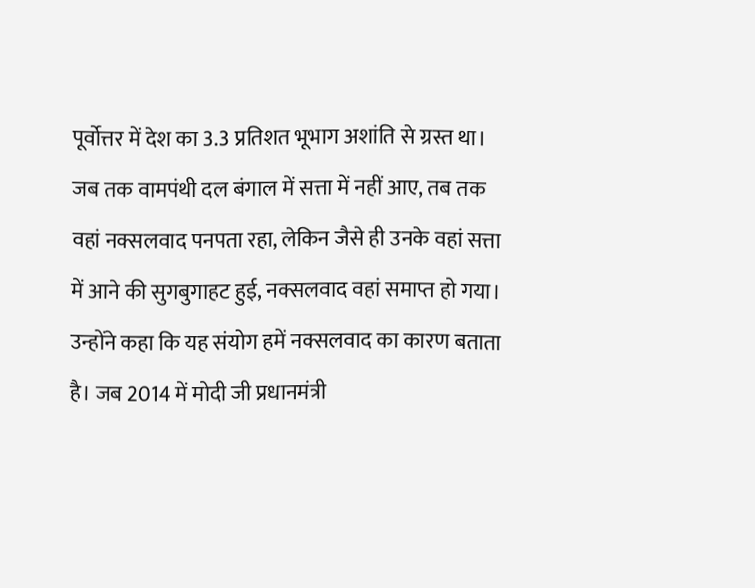पूर्वोत्तर में देश का 3.3 प्रतिशत भूभाग अशांति से ग्रस्त था। जब तक वामपंथी दल बंगाल में सत्ता में नहीं आए, तब तक वहां नक्सलवाद पनपता रहा, लेकिन जैसे ही उनके वहां सत्ता में आने की सुगबुगाहट हुई, नक्सलवाद वहां समाप्त हो गया। उन्होंने कहा कि यह संयोग हमें नक्सलवाद का कारण बताता है। जब 2014 में मोदी जी प्रधानमंत्री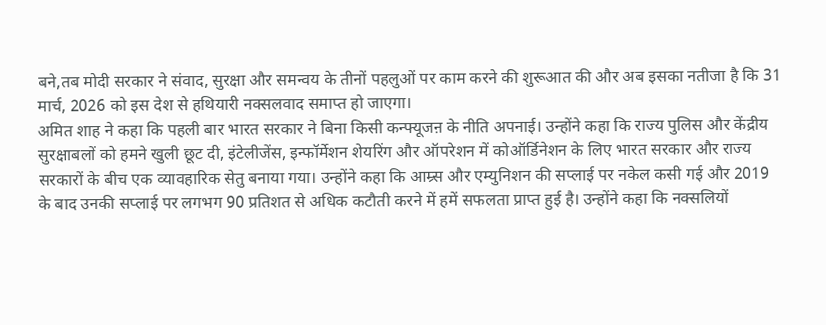बने,तब मोदी सरकार ने संवाद, सुरक्षा और समन्वय के तीनों पहलुओं पर काम करने की शुरूआत की और अब इसका नतीजा है कि 31 मार्च, 2026 को इस देश से हथियारी नक्सलवाद समाप्त हो जाएगा।
अमित शाह ने कहा कि पहली बार भारत सरकार ने बिना किसी कन्फ्यूजऩ के नीति अपनाई। उन्होंने कहा कि राज्य पुलिस और केंद्रीय सुरक्षाबलों को हमने खुली छूट दी, इंटेलीजेंस, इन्फॉर्मेशन शेयरिंग और ऑपरेशन में कोऑर्डिनेशन के लिए भारत सरकार और राज्य सरकारों के बीच एक व्यावहारिक सेतु बनाया गया। उन्होंने कहा कि आम्र्स और एम्युनिशन की सप्लाई पर नकेल कसी गई और 2019 के बाद उनकी सप्लाई पर लगभग 90 प्रतिशत से अधिक कटौती करने में हमें सफलता प्राप्त हुई है। उन्होंने कहा कि नक्सलियों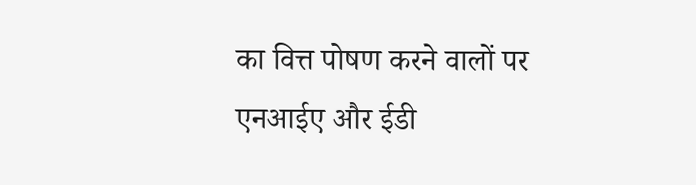का वित्त पोषण करने वालों पर एनआईए और ईडी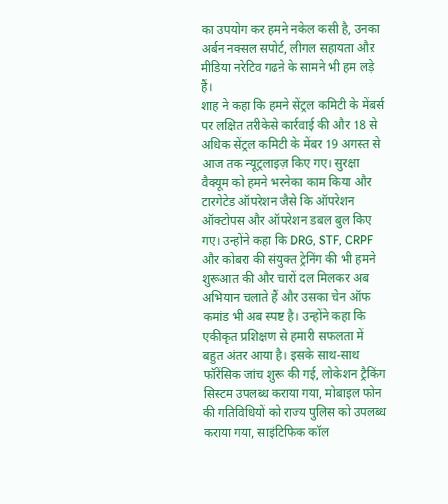का उपयोग कर हमने नकेल कसी है, उनका अर्बन नक्सल सपोर्ट, लीगल सहायता औऱ मीडिया नरेटिव गढऩे के सामने भी हम लड़े हैं।
शाह ने कहा कि हमने सेंट्रल कमिटी के मेंबर्स पर लक्षित तरीकेसे कार्रवाई की और 18 से अधिक सेंट्रल कमिटी के मेंबर 19 अगस्त से आज तक न्यूट्रलाइज़ किए गए। सुरक्षा वैक्यूम को हमने भरनेका काम किया और टारगेटेड ऑपरेशन जैसे कि ऑपरेशन ऑक्टोपस और ऑपरेशन डबल बुल किए गए। उन्होंने कहा कि DRG, STF, CRPF और कोबरा की संयुक्त ट्रेनिंग की भी हमने शुरूआत की और चारों दल मिलकर अब अभियान चलाते हैं और उसका चेन ऑफ कमांड भी अब स्पष्ट है। उन्होंने कहा कि एकीकृत प्रशिक्षण से हमारी सफलता में बहुत अंतर आया है। इसके साथ-साथ फॉरेंसिक जांच शुरू की गई, लोकेशन ट्रैकिंग सिस्टम उपलब्ध कराया गया, मोबाइल फोन की गतिविधियों को राज्य पुलिस को उपलब्ध कराया गया, साइंटिफिक कॉल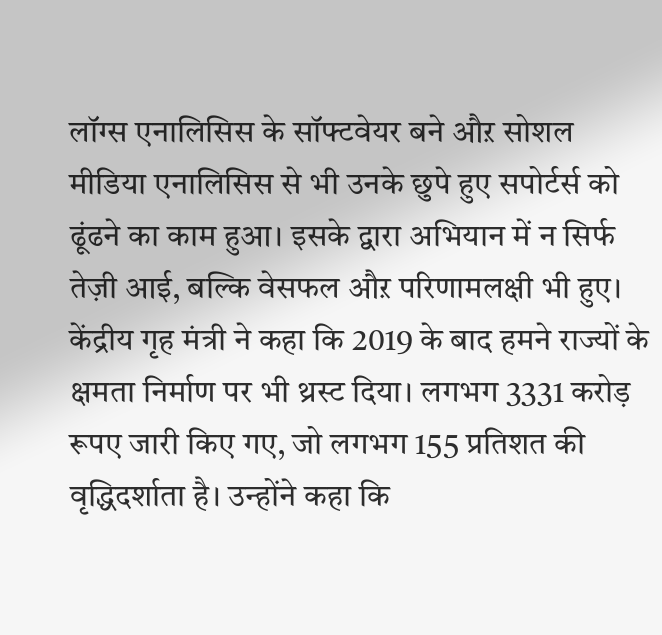लॉग्स एनालिसिस के सॉफ्टवेयर बने औऱ सोशल मीडिया एनालिसिस से भी उनके छुपे हुए सपोर्टर्स को ढूंढने का काम हुआ। इसके द्वारा अभियान में न सिर्फ तेज़ी आई, बल्कि वेसफल औऱ परिणामलक्षी भी हुए।
केंद्रीय गृह मंत्री ने कहा कि 2019 के बाद हमने राज्यों के क्षमता निर्माण पर भी थ्रस्ट दिया। लगभग 3331 करोड़ रूपए जारी किए गए, जो लगभग 155 प्रतिशत की वृद्धिदर्शाता है। उन्होंने कहा कि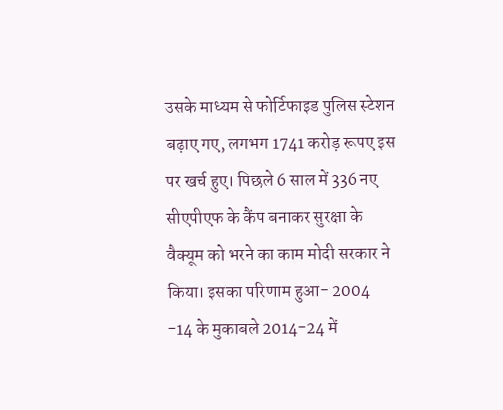उसके माध्यम से फोर्टिफाइड पुलिस स्टेशन बढ़ाए गए, लगभग 1741 करोड़ रूपए इस पर खर्च हुए। पिछले 6 साल में 336 नए सीएपीएफ के कैंप बनाकर सुरक्षा के वैक्यूम को भरने का काम मोदी सरकार ने किया। इसका परिणाम हुआ- 2004 -14 के मुकाबले 2014-24 में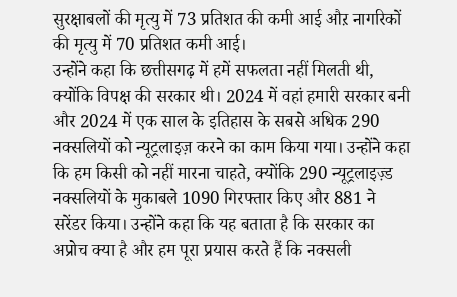सुरक्षाबलों की मृत्यु में 73 प्रतिशत की कमी आई औऱ नागरिकों की मृत्यु में 70 प्रतिशत कमी आई।
उन्होंने कहा कि छत्तीसगढ़ में हमें सफलता नहीं मिलती थी, क्योंकि विपक्ष की सरकार थी। 2024 में वहां हमारी सरकार बनी और 2024 में एक साल के इतिहास के सबसे अधिक 290 नक्सलियों को न्यूट्रलाइज़ करने का काम किया गया। उन्होंने कहा कि हम किसी को नहीं मारना चाहते, क्योंकि 290 न्यूट्रलाइज़्ड नक्सलियों के मुकाबले 1090 गिरफ्तार किए और 881 ने सरेंडर किया। उन्होंने कहा कि यह बताता है कि सरकार का अप्रोच क्या है और हम पूरा प्रयास करते हैं कि नक्सली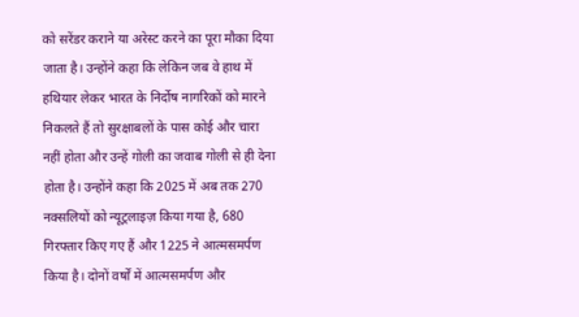को सरेंडर कराने या अरेस्ट करने का पूरा मौका दिया जाता है। उन्होंने कहा कि लेकिन जब वे हाथ में हथियार लेकर भारत के निर्दोष नागरिकों को मारने निकलते हैं तो सुरक्षाबलों के पास कोई और चारा नहीं होता और उन्हें गोली का जवाब गोली से ही देना होता है। उन्होंने कहा कि 2025 में अब तक 270 नक्सलियों को न्यूट्रलाइज़ किया गया है, 680 गिरफ्तार किए गए हैं और 1225 ने आत्मसमर्पण किया है। दोनों वर्षों में आत्मसमर्पण और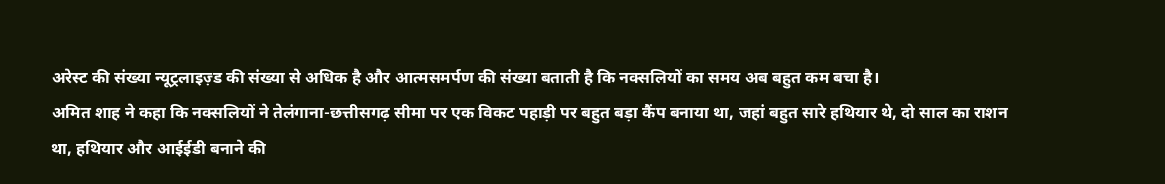अरेस्ट की संख्या न्यूट्रलाइज़्ड की संख्या से अधिक है और आत्मसमर्पण की संख्या बताती है कि नक्सलियों का समय अब बहुत कम बचा है।
अमित शाह ने कहा कि नक्सलियों ने तेलंगाना-छत्तीसगढ़ सीमा पर एक विकट पहाड़ी पर बहुत बड़ा कैंप बनाया था, जहां बहुत सारे हथियार थे, दो साल का राशन था, हथियार और आईईडी बनाने की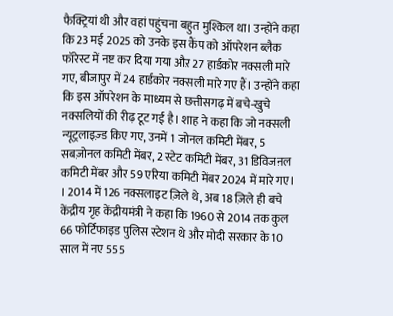फैक्ट्रियां थी और वहां पहुंचना बहुत मुश्किल था। उन्होंने कहा कि 23 मई 2025 को उनके इस कैंप को ऑपरेशन ब्लैक फॉरेस्ट में नष्ट कर दिया गया औऱ 27 हार्डकोर नक्सली मारे गए, बीजापुर में 24 हार्डकोर नक्सली मारे गए हैं। उन्होंने कहा कि इस ऑपरेशन के माध्यम से छत्तीसगढ़ में बचे-खुचे नक्सलियों की रीढ़ टूट गई है। शाह ने कहा कि जो नक्सली न्यूट्रलाइज़्ड किए गए, उनमें 1 जोनल कमिटी मेंबर, 5 सबज़ोनल कमिटी मेंबर, 2 स्टेट कमिटी मेंबर, 31 डिविजऩल कमिटी मेंबर और 59 एरिया कमिटी मेंबर 2024 में मारे गए।
। 2014 में 126 नक्सलाइट ज़िले थे, अब 18 ज़िले ही बचे
केंद्रीय गृह केंद्रीयमंत्री ने कहा कि 1960 से 2014 तक कुल 66 फोर्टिफाइड पुलिस स्टेशन थे और मोदी सरकार के 10 साल में नए 555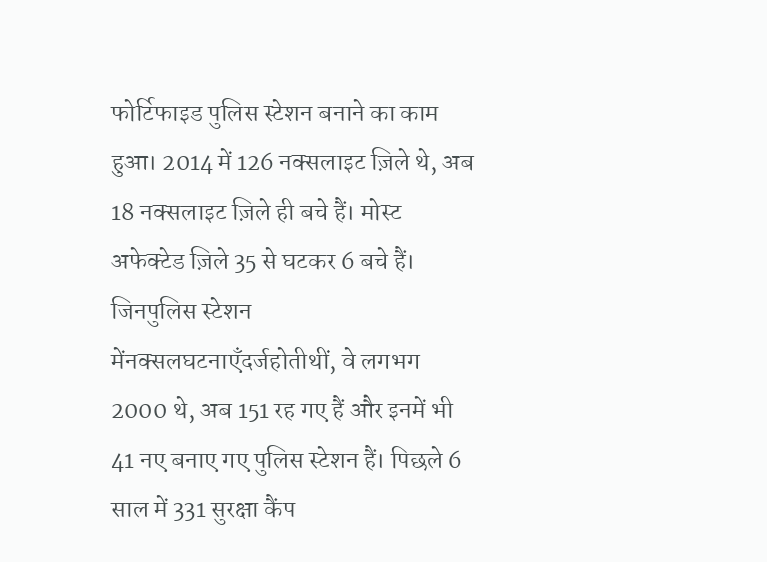फोर्टिफाइड पुलिस स्टेशन बनाने का काम हुआ। 2014 में 126 नक्सलाइट ज़िले थे, अब 18 नक्सलाइट ज़िले ही बचे हैं। मोस्ट अफेक्टेड ज़िले 35 से घटकर 6 बचे हैं। जिनपुलिस स्टेशन मेंनक्सलघटनाएँदर्जहोतीथीं, वे लगभग 2000 थे, अब 151 रह गए हैं और इनमें भी 41 नए बनाए गए पुलिस स्टेशन हैं। पिछले 6 साल में 331 सुरक्षा कैंप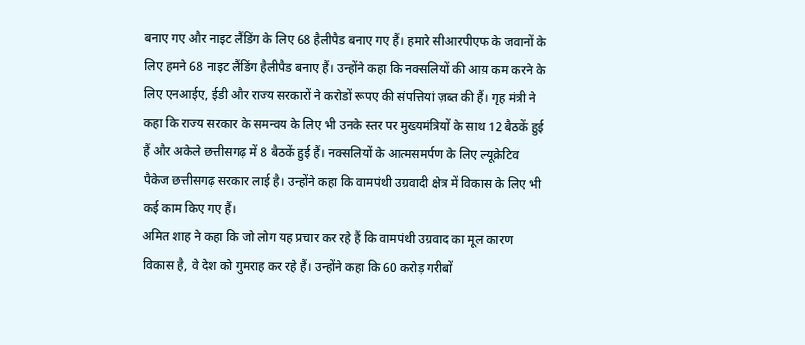बनाए गए और नाइट लैंडिंग के लिए 68 हैलीपैड बनाए गए हैं। हमारे सीआरपीएफ के जवानों के लिए हमने 68 नाइट लैंडिंग हैलीपैड बनाए हैं। उन्होंने कहा कि नक्सलियों की आय़ कम करने के लिए एनआईए, ईडी और राज्य सरकारों ने करोडों रूपए की संपत्तियां ज़ब्त की हैं। गृह मंत्री ने कहा कि राज्य सरकार के समन्वय के लिए भी उनके स्तर पर मुख्यमंत्रियों के साथ 12 बैठकें हुई हैं और अकेले छत्तीसगढ़ में 8 बैठकें हुई हैं। नक्सलियों के आत्मसमर्पण के लिए ल्यूक्रेटिव पैकेज छत्तीसगढ़ सरकार लाई है। उन्होंने कहा कि वामपंथी उग्रवादी क्षेत्र में विकास के लिए भी कई काम किए गए हैं।
अमित शाह ने कहा कि जो लोग यह प्रचार कर रहे हैं कि वामपंथी उग्रवाद का मूल कारण विकास है, वे देश को गुमराह कर रहे हैं। उन्होंने कहा कि 60 करोड़ गरीबों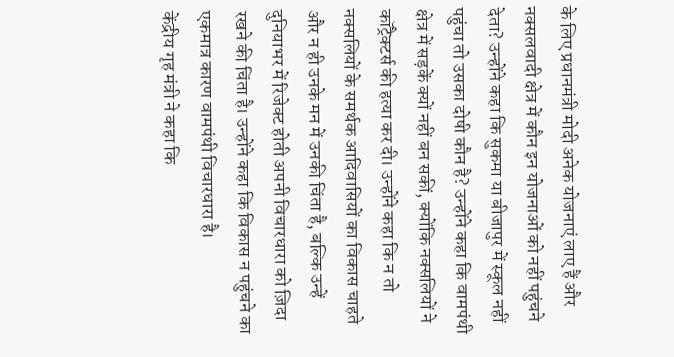के लिए प्रधानमंत्री मोदी अनेक योजनाएं लाए हैं और नक्सलवादी क्षेत्र में कौन इन योजनाओं को नहीं पहुंचने देता? उन्होंने कहा कि सुकमा या बीजापुर में स्कूल नहीं पहुंचा तो उसका दोषी कौन है? उन्होंने कहा कि वामपंथी क्षेत्र में सड़कें क्यों नहीं बन सकीं, क्योंकि नक्सलियों ने कॉट्रैक्टर्स की हत्या कर दी। उन्होंने कहा कि न तो नक्सलियों के समर्थक आदिवासियों का विकास चाहते और न ही उनके मन में उनकी चिंता है, बल्कि उन्हें दुनियाभर में रिजेक्ट होती अपनी विचारधारा को ज़िदा रखने की चिंता है। उन्होंने कहा कि विकास न पहुंचने का एकमात्र कारण वामपंथी विचारधारा है।
केंद्रीय गृह मंत्री ने कहा कि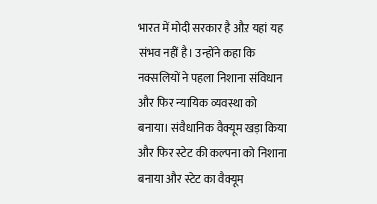भारत में मोदी सरकार है औऱ यहां यह संभव नहीं है। उन्होंने कहा कि नक्सलियों ने पहला निशाना संविधान और फिर न्यायिक व्यवस्था को बनाया। संवैधानिक वैक्यूम खड़ा किया और फिर स्टेट की कल्पना को निशाना बनाया और स्टेट का वैक्यूम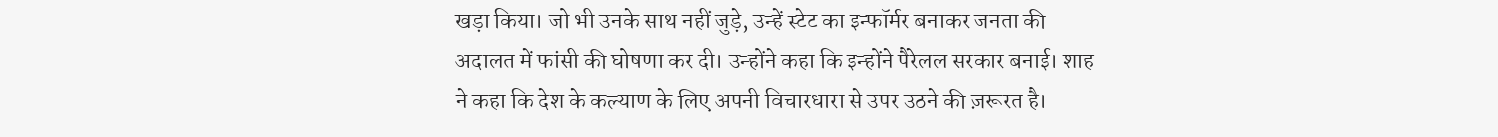खड़ा किया। जो भी उनके साथ नहीं जुड़े, उन्हें स्टेट का इन्फॉर्मर बनाकर जनता की अदालत में फांसी की घोषणा कर दी। उन्होंने कहा कि इन्होंने पैरेलल सरकार बनाई। शाह ने कहा कि देश के कल्याण के लिए अपनी विचारधारा से उपर उठने की ज़रूरत है।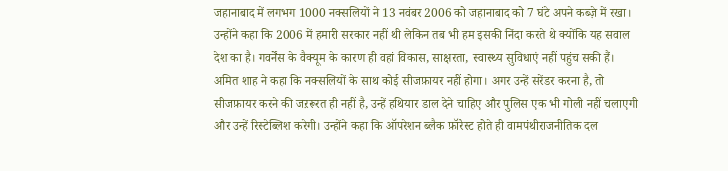जहानाबाद में लगभग 1000 नक्सलियों ने 13 नवंबर 2006 को जहानाबाद को 7 घंटे अपने कब्ज़े में रखा। उन्होंने कहा कि 2006 में हमारी सरकार नहीं थी लेकिन तब भी हम इसकी निंदा करते थे क्योंकि यह सवाल देश का है। गवर्नेंस के वैक्यूम के कारण ही वहां विकास, साक्षरता, स्वास्थ्य सुविधाएं नहीं पहुंच सकी हैं।
अमित शाह ने कहा कि नक्सलियों के साथ कोई सीजफ़ायर नहीं होगा। अगर उन्हें सरेंडर करना है, तो सीजफ़ायर करने की जऱरूरत ही नहीं है, उन्हें हथियार डाल देने चाहिए और पुलिस एक भी गोली नहीं चलाएगी और उन्हें रिस्टेब्लिश करेगी। उन्होंने कहा कि ऑपरेशन ब्लैक फ़ॉरेस्ट होते ही वामपंथीराजनीतिक दल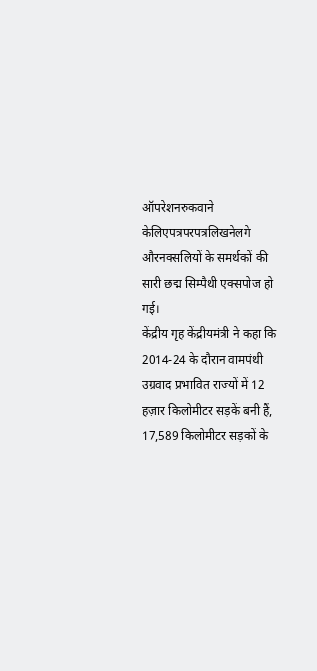ऑपरेशनरुकवाने केलिएपत्रपरपत्रलिखनेलगे औरनक्सलियों के समर्थकों की सारी छद्म सिम्पैथी एक्सपोज हो गई।
केंद्रीय गृह केंद्रीयमंत्री ने कहा कि 2014-24 के दौरान वामपंथी उग्रवाद प्रभावित राज्यों में 12 हज़ार किलोमीटर सड़कें बनी हैं, 17,589 किलोमीटर सड़कों के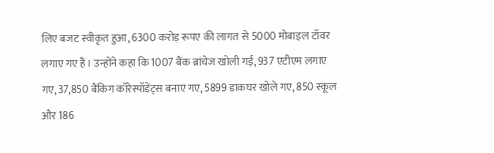लिए बजट स्वीकृत हुआ, 6300 करोड़ रूपए की लागत से 5000 मोबाइल टॉवर लगाए गए हैं। उन्होंने कहा कि 1007 बैंक ब्रांचेज खोली गई, 937 एटीएम लगाए गए, 37,850 बैंकिग कॉरेस्पॉडेंट्स बनाए गए, 5899 डाकघर खोले गए, 850 स्कूल और 186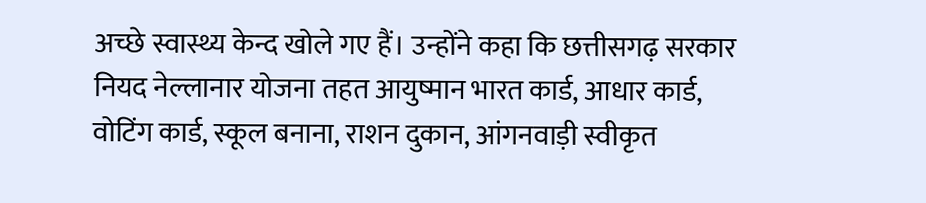अच्छे स्वास्थ्य केन्द खोले गए हैं। उन्होंने कहा कि छत्तीसगढ़ सरकार नियद नेल्लानार योजना तहत आयुष्मान भारत कार्ड, आधार कार्ड, वोटिंग कार्ड, स्कूल बनाना, राशन दुकान, आंगनवाड़ी स्वीकृत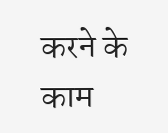करने के काम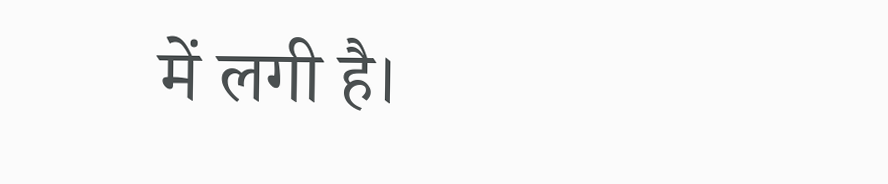में लगी है।